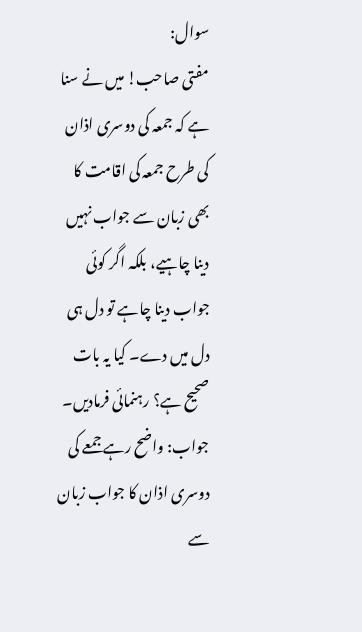سوال:
مفتی صاحب! میں نے سنا ہے کہ جمعہ کی دوسری اذان کی طرح جمعہ کی اقامت کا بھی زبان سے جواب نہیں دینا چاہیے، بلکہ اگر کوئی جواب دینا چاہے تو دل ہی دل میں دے۔ کیا یہ بات صحیح ہے؟ رہنمائی فرمادیں۔
جواب: واضح رہے جمعے کی دوسری اذان کا جواب زبان سے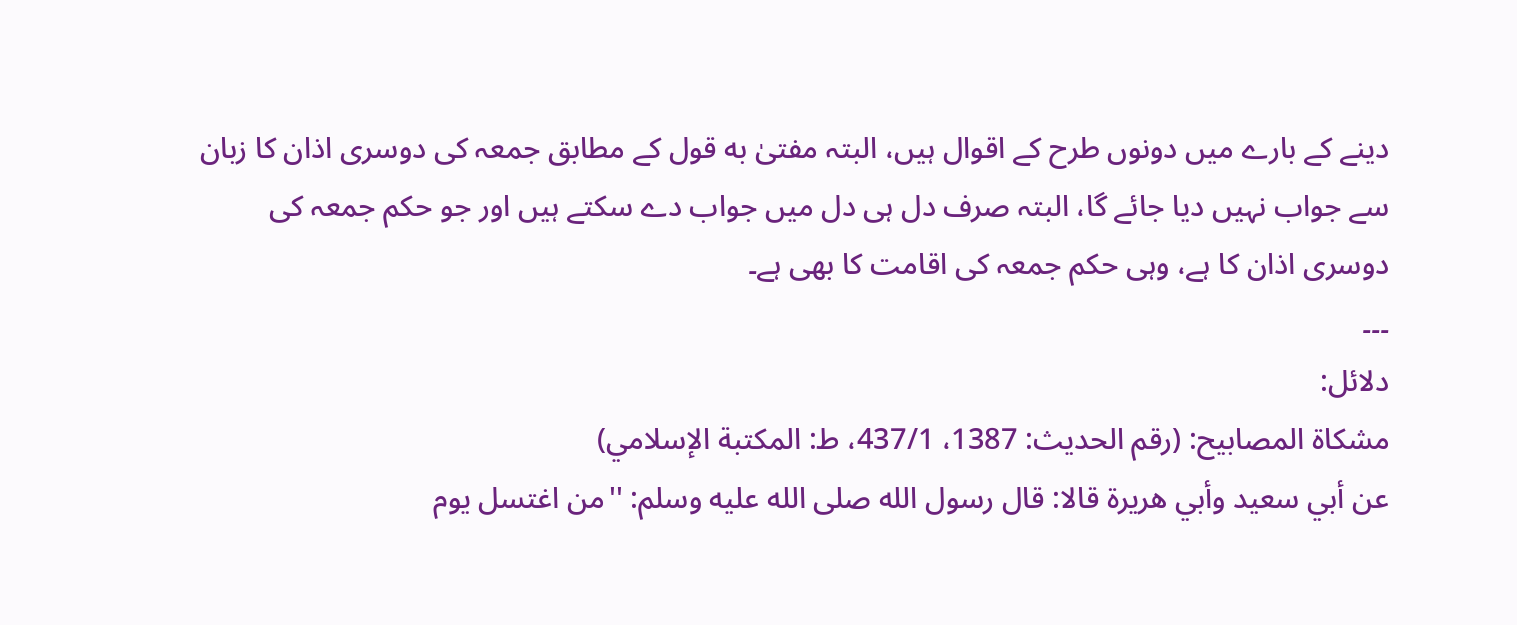دینے کے بارے میں دونوں طرح کے اقوال ہیں، البتہ مفتیٰ به قول کے مطابق جمعہ کی دوسری اذان کا زبان سے جواب نہیں دیا جائے گا، البتہ صرف دل ہی دل میں جواب دے سکتے ہیں اور جو حکم جمعہ کی دوسری اذان کا ہے، وہی حکم جمعہ کی اقامت کا بھی ہے۔
۔۔۔
دلائل:
مشكاة المصابيح: (رقم الحدیث: 1387، 437/1، ط: المكتبة الإسلامي)
عن أبي سعيد وأبي هريرة قالا: قال رسول الله صلى الله عليه وسلم: ''من اغتسل يوم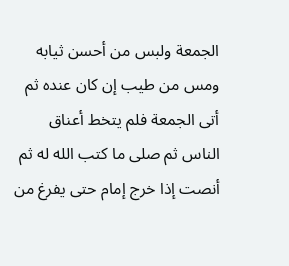الجمعة ولبس من أحسن ثيابه ومس من طيب إن كان عنده ثم أتى الجمعة فلم يتخط أعناق الناس ثم صلى ما كتب الله له ثم أنصت إذا خرج إمام حتى يفرغ من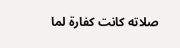صلاته كانت كفارة لما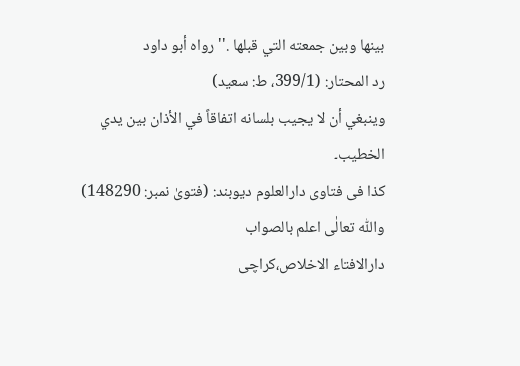بينها وبين جمعته التي قبلها .'' رواه أبو داود
رد المحتار: (399/1، ط: سعید)
وينبغي أن لا يجيب بلسانه اتفاقاً في الأذان بين يدي الخطيب۔
کذا فی فتاوى دارالعلوم ديوبند: (فتویٰ نمبر: 148290)
واللّٰه تعالٰی اعلم بالصواب
دارالافتاء الاخلاص،کراچی